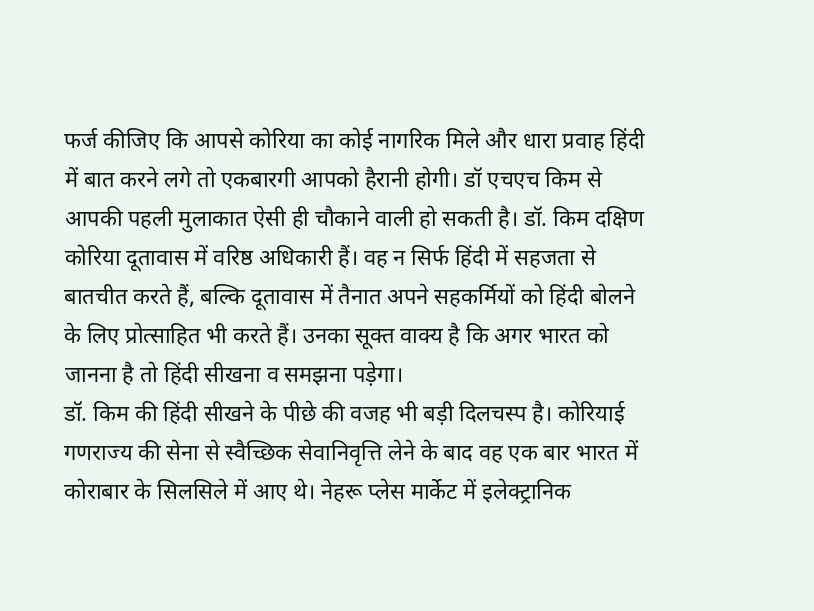फर्ज कीजिए कि आपसे कोरिया का कोई नागरिक मिले और धारा प्रवाह हिंदी में बात करने लगे तो एकबारगी आपको हैरानी होगी। डॉ एचएच किम से आपकी पहली मुलाकात ऐसी ही चौकाने वाली हो सकती है। डॉ. किम दक्षिण कोरिया दूतावास में वरिष्ठ अधिकारी हैं। वह न सिर्फ हिंदी में सहजता से बातचीत करते हैं, बल्कि दूतावास में तैनात अपने सहकर्मियों को हिंदी बोलने के लिए प्रोत्साहित भी करते हैं। उनका सूक्त वाक्य है कि अगर भारत को जानना है तो हिंदी सीखना व समझना पड़ेगा।
डॉ. किम की हिंदी सीखने के पीछे की वजह भी बड़ी दिलचस्प है। कोरियाई गणराज्य की सेना से स्वैच्छिक सेवानिवृत्ति लेने के बाद वह एक बार भारत में कोराबार के सिलसिले में आए थे। नेहरू प्लेस मार्केट में इलेक्ट्रानिक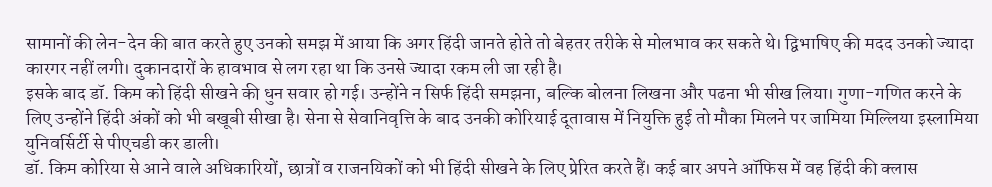सामानों की लेन-देन की बात करते हुए उनको समझ में आया कि अगर हिंदी जानते होते तो बेहतर तरीके से मोलभाव कर सकते थे। द्विभाषिए की मदद उनको ज्यादा कारगर नहीं लगी। दुकानदारों के हावभाव से लग रहा था कि उनसे ज्यादा रकम ली जा रही है।
इसके बाद डॉ. किम को हिंदी सीखने की धुन सवार हो गई। उन्होंने न सिर्फ हिंदी समझना, बल्कि बोलना लिखना और पढना भी सीख लिया। गुणा-गणित करने के लिए उन्होंने हिंदी अंकों को भी बखूबी सीखा है। सेना से सेवानिवृत्ति के बाद उनकी कोरियाई दूतावास में नियुक्ति हुई तो मौका मिलने पर जामिया मिल्लिया इस्लामिया युनिवर्सिर्टी से पीएचडी कर डाली।
डॉ. किम कोरिया से आने वाले अधिकारियों, छात्रों व राजनयिकों को भी हिंदी सीखने के लिए प्रेरित करते हैं। कई बार अपने ऑफिस में वह हिंदी की क्लास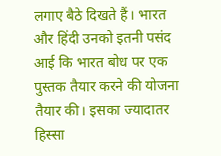लगाए बैठे दिखते हैं। भारत और हिंदी उनको इतनी पसंद आई कि भारत बोध पर एक पुस्तक तैयार करने की योजना तैयार की। इसका ज्यादातर हिस्सा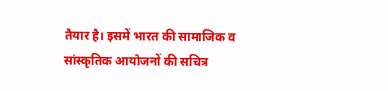तैयार है। इसमें भारत की सामाजिक व सांस्कृतिक आयोजनों की सचित्र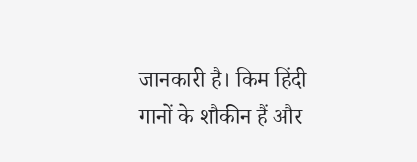जानकारी है। किम हिंदी गानों के शौकीन हैं और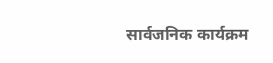सार्वजनिक कार्यक्रम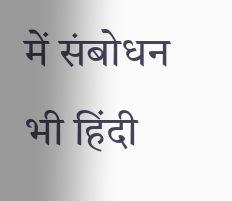में संबोधन भी हिंदी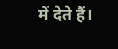में देते हैं।